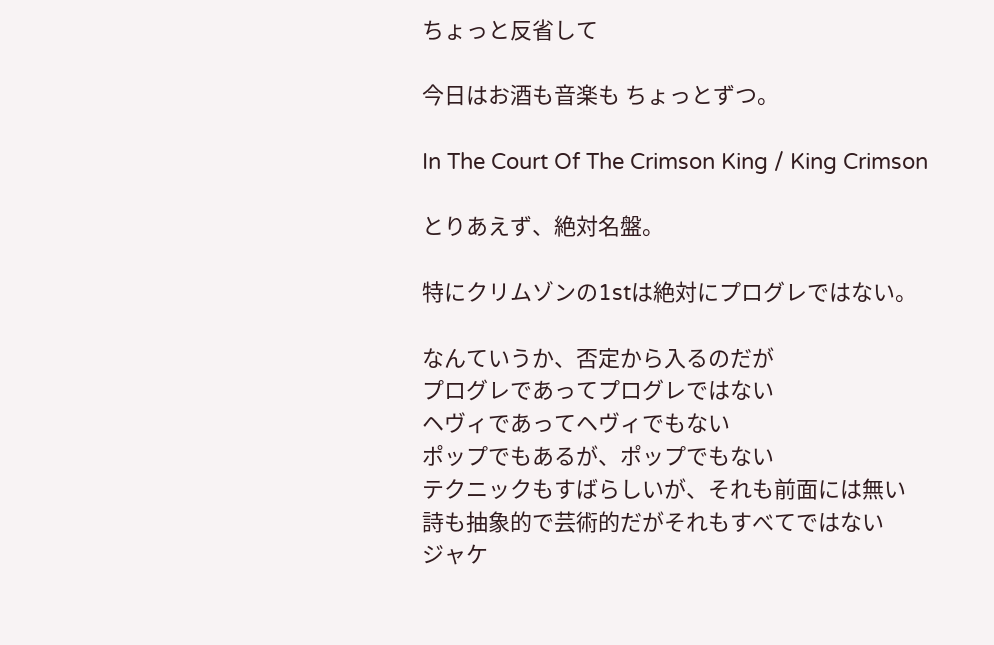ちょっと反省して

今日はお酒も音楽も ちょっとずつ。

In The Court Of The Crimson King / King Crimson

とりあえず、絶対名盤。

特にクリムゾンの1stは絶対にプログレではない。

なんていうか、否定から入るのだが
プログレであってプログレではない
ヘヴィであってヘヴィでもない
ポップでもあるが、ポップでもない
テクニックもすばらしいが、それも前面には無い
詩も抽象的で芸術的だがそれもすべてではない
ジャケ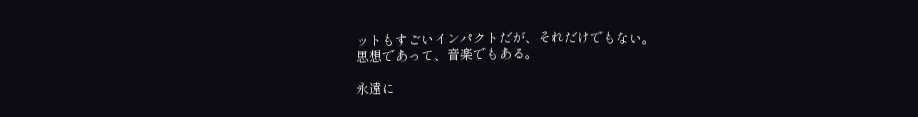ットもすごいインパクトだが、それだけでもない。
思想であって、音楽でもある。

永遠に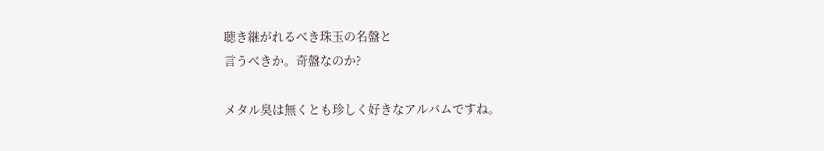聴き継がれるべき珠玉の名盤と
言うべきか。奇盤なのか?

メタル臭は無くとも珍しく好きなアルバムですね。